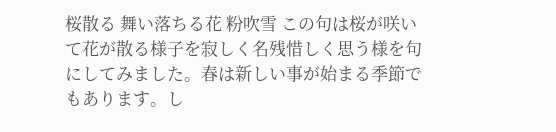桜散る 舞い落ちる花 粉吹雪 この句は桜が咲いて花が散る様子を寂しく名残惜しく思う様を句にしてみました。春は新しい事が始まる季節でもあります。し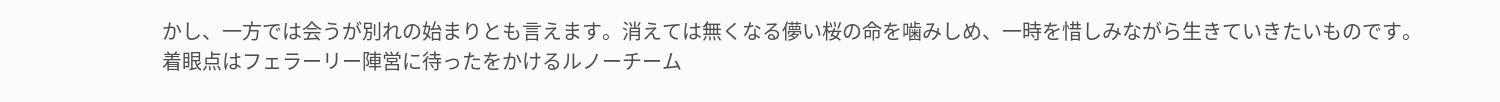かし、一方では会うが別れの始まりとも言えます。消えては無くなる儚い桜の命を噛みしめ、一時を惜しみながら生きていきたいものです。
着眼点はフェラーリー陣営に待ったをかけるルノーチーム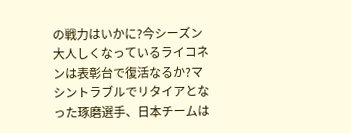の戦力はいかに?今シーズン大人しくなっているライコネンは表彰台で復活なるか?マシントラブルでリタイアとなった琢磨選手、日本チームは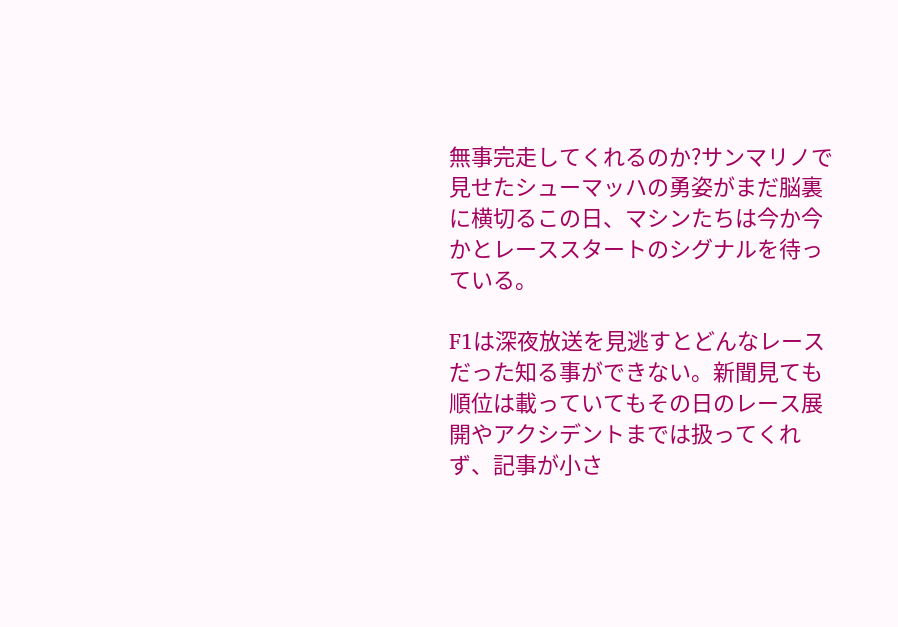無事完走してくれるのか?サンマリノで見せたシューマッハの勇姿がまだ脳裏に横切るこの日、マシンたちは今か今かとレーススタートのシグナルを待っている。

F1は深夜放送を見逃すとどんなレースだった知る事ができない。新聞見ても順位は載っていてもその日のレース展開やアクシデントまでは扱ってくれず、記事が小さ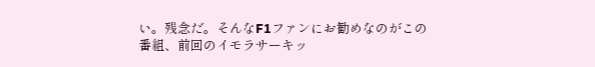い。残念だ。そんなF1ファンにお勧めなのがこの番組、前回のイモラサーキッ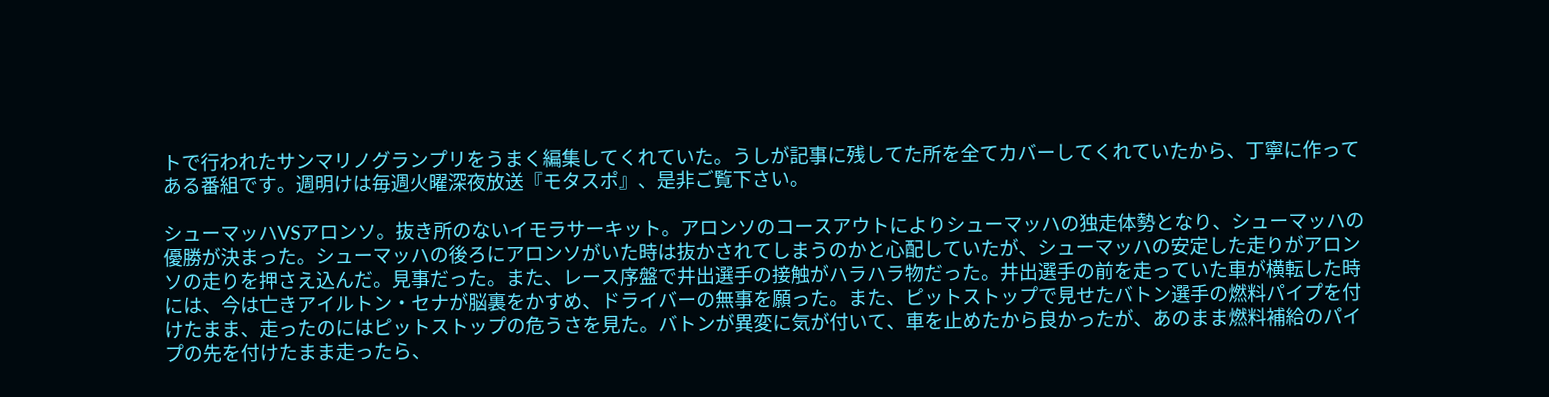トで行われたサンマリノグランプリをうまく編集してくれていた。うしが記事に残してた所を全てカバーしてくれていたから、丁寧に作ってある番組です。週明けは毎週火曜深夜放送『モタスポ』、是非ご覧下さい。

シューマッハVSアロンソ。抜き所のないイモラサーキット。アロンソのコースアウトによりシューマッハの独走体勢となり、シューマッハの優勝が決まった。シューマッハの後ろにアロンソがいた時は抜かされてしまうのかと心配していたが、シューマッハの安定した走りがアロンソの走りを押さえ込んだ。見事だった。また、レース序盤で井出選手の接触がハラハラ物だった。井出選手の前を走っていた車が横転した時には、今は亡きアイルトン・セナが脳裏をかすめ、ドライバーの無事を願った。また、ピットストップで見せたバトン選手の燃料パイプを付けたまま、走ったのにはピットストップの危うさを見た。バトンが異変に気が付いて、車を止めたから良かったが、あのまま燃料補給のパイプの先を付けたまま走ったら、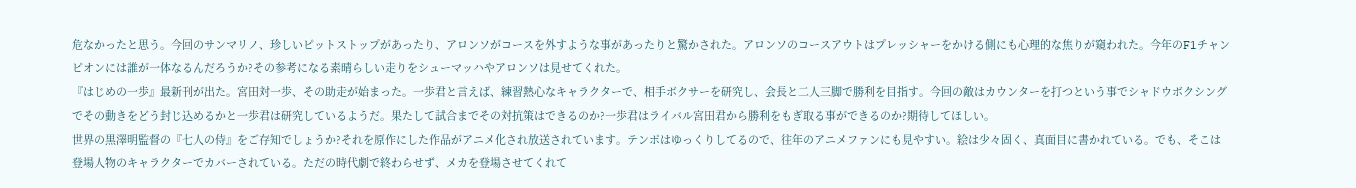危なかったと思う。今回のサンマリノ、珍しいピットストップがあったり、アロンソがコースを外すような事があったりと驚かされた。アロンソのコースアウトはプレッシャーをかける側にも心理的な焦りが窺われた。今年のF1チャンピオンには誰が一体なるんだろうか?その参考になる素晴らしい走りをシューマッハやアロンソは見せてくれた。
『はじめの一歩』最新刊が出た。宮田対一歩、その助走が始まった。一歩君と言えば、練習熱心なキャラクターで、相手ボクサーを研究し、会長と二人三脚で勝利を目指す。今回の敵はカウンターを打つという事でシャドウボクシングでその動きをどう封じ込めるかと一歩君は研究しているようだ。果たして試合までその対抗策はできるのか?一歩君はライバル宮田君から勝利をもぎ取る事ができるのか?期待してほしい。
世界の黒澤明監督の『七人の侍』をご存知でしょうか?それを原作にした作品がアニメ化され放送されています。テンポはゆっくりしてるので、往年のアニメファンにも見やすい。絵は少々固く、真面目に書かれている。でも、そこは登場人物のキャラクターでカバーされている。ただの時代劇で終わらせず、メカを登場させてくれて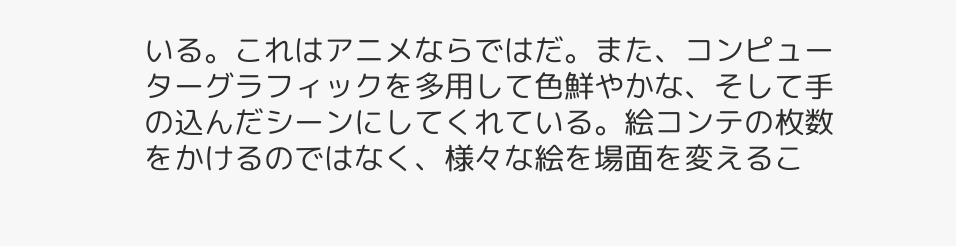いる。これはアニメならではだ。また、コンピューターグラフィックを多用して色鮮やかな、そして手の込んだシーンにしてくれている。絵コンテの枚数をかけるのではなく、様々な絵を場面を変えるこ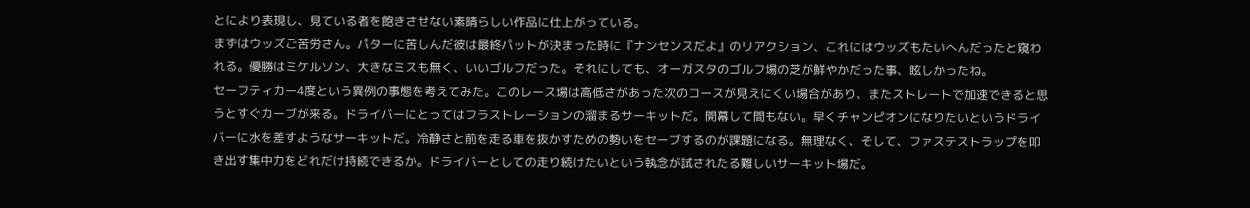とにより表現し、見ている者を飽きさせない素晴らしい作品に仕上がっている。
まずはウッズご苦労さん。パターに苦しんだ彼は最終パットが決まった時に『ナンセンスだよ』のリアクション、これにはウッズもたいへんだったと窺われる。優勝はミケルソン、大きなミスも無く、いいゴルフだった。それにしても、オーガスタのゴルフ場の芝が鮮やかだった事、眩しかったね。
セーフティカー4度という異例の事態を考えてみた。このレース場は高低さがあった次のコースが見えにくい場合があり、またストレートで加速できると思うとすぐカーブが来る。ドライバーにとってはフラストレーションの溜まるサーキットだ。開幕して間もない。早くチャンピオンになりたいというドライバーに水を差すようなサーキットだ。冷静さと前を走る車を抜かすための勢いをセーブするのが課題になる。無理なく、そして、ファステストラップを叩き出す集中力をどれだけ持続できるか。ドライバーとしての走り続けたいという執念が試されたる難しいサーキット場だ。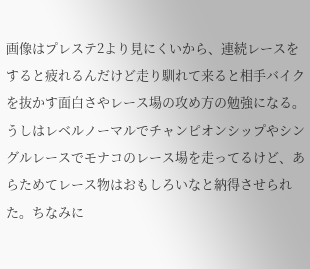画像はプレステ2より見にくいから、連続レースをすると疲れるんだけど走り馴れて来ると相手バイクを抜かす面白さやレース場の攻め方の勉強になる。うしはレベルノーマルでチャンピオンシップやシングルレースでモナコのレース場を走ってるけど、あらためてレース物はおもしろいなと納得させられた。ちなみに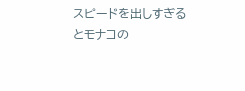スピードを出しすぎるとモナコの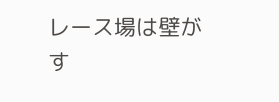レース場は壁がす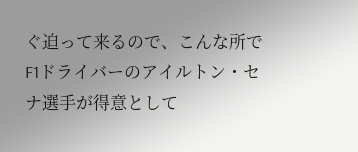ぐ迫って来るので、こんな所でF1ドライバーのアイルトン・セナ選手が得意として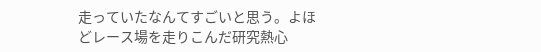走っていたなんてすごいと思う。よほどレース場を走りこんだ研究熱心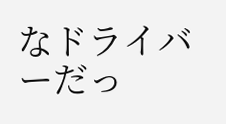なドライバーだっ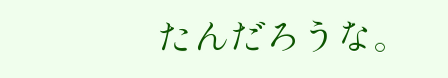たんだろうな。